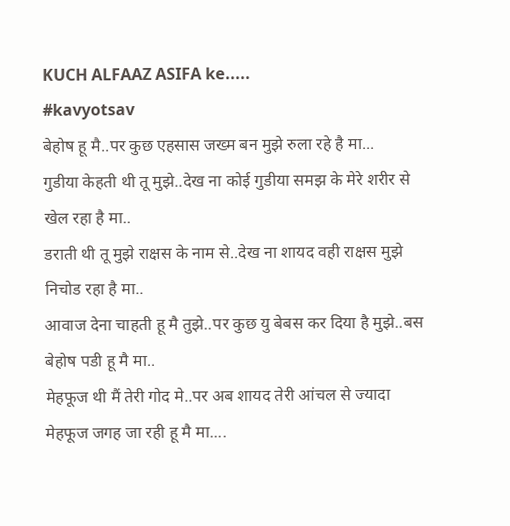KUCH ALFAAZ ASIFA ke.....
#kavyotsav
बेहोष हू मै..पर कुछ एहसास जख्म बन मुझे रुला रहे है मा...
गुडीया केहती थी तू मुझे..देख ना कोई गुडीया समझ के मेरे शरीर से खेल रहा है मा..
डराती थी तू मुझे राक्षस के नाम से..देख ना शायद वही राक्षस मुझे निचोड रहा है मा..
आवाज देना चाहती हू मै तुझे..पर कुछ यु बेबस कर दिया है मुझे..बस बेहोष पडी हू मै मा..
मेहफूज थी मैं तेरी गोद मे..पर अब शायद तेरी आंचल से ज्यादा मेहफूज जगह जा रही हू मै मा....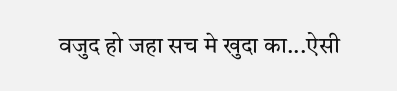वजुद हो जहा सच मे खुदा का...ऐसी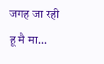जगह जा रही हू मै मा...